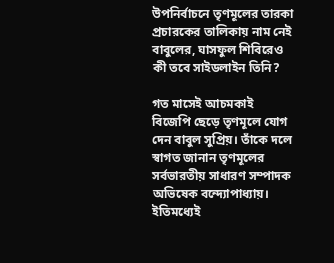উপনির্বাচনে তৃণমূলের তারকা প্রচারকের তালিকায় নাম নেই বাবুলের, ঘাসফুল শিবিরেও কী তবে সাইডলাইন তিনি?

গত মাসেই আচমকাই বিজেপি ছেড়ে তৃণমূলে যোগ দেন বাবুল সুপ্রিয়। তাঁকে দলে স্বাগত জানান তৃণমূলের সর্বভারতীয় সাধারণ সম্পাদক অভিষেক বন্দ্যোপাধ্যায়। ইতিমধ্যেই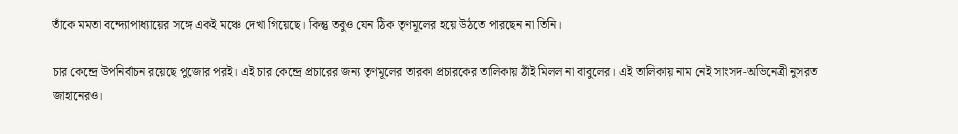তাঁকে মমতা বন্দ্যোপাধ্যায়ের সঙ্গে একই মঞ্চে দেখা গিয়েছে। কিন্তু তবুও যেন ঠিক তৃণমূলের হয়ে উঠতে পারছেন না তিনি।

চার কেন্দ্রে উপনির্বাচন রয়েছে পুজোর পরই। এই চার কেন্দ্রে প্রচারের জন্য তৃণমূলের তারকা প্রচারকের তালিকায় ঠাঁই মিলল না বাবুলের। এই তালিকায় নাম নেই সাংসদ-অভিনেত্রী নুসরত জাহানেরও।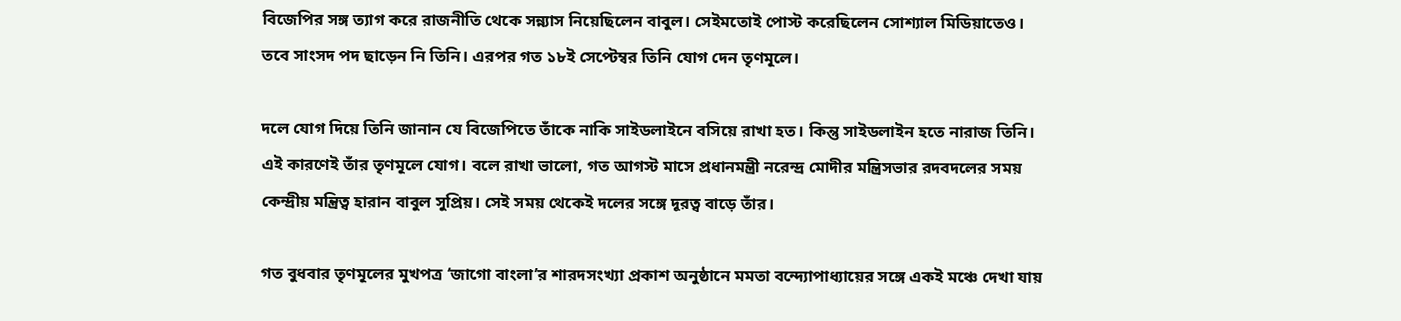বিজেপির সঙ্গ ত্যাগ করে রাজনীতি থেকে সন্ন্যাস নিয়েছিলেন বাবুল। সেইমতোই পোস্ট করেছিলেন সোশ্যাল মিডিয়াতেও। তবে সাংসদ পদ ছাড়েন নি তিনি। এরপর গত ১৮ই সেপ্টেম্বর তিনি যোগ দেন তৃণমূলে।

দলে যোগ দিয়ে তিনি জানান যে বিজেপিতে তাঁকে নাকি সাইডলাইনে বসিয়ে রাখা হত। কিন্তু সাইডলাইন হতে নারাজ তিনি। এই কারণেই তাঁর তৃণমূলে যোগ। বলে রাখা ভালো, গত আগস্ট মাসে প্রধানমন্ত্রী নরেন্দ্র মোদীর মন্ত্রিসভার রদবদলের সময় কেন্দ্রীয় মন্ত্রিত্ব হারান বাবুল সুপ্রিয়। সেই সময় থেকেই দলের সঙ্গে দূরত্ব বাড়ে তাঁর।

গত বুধবার তৃণমূলের মুখপত্র ‘জাগো বাংলা’র শারদসংখ্যা প্রকাশ অনুষ্ঠানে মমতা বন্দ্যোপাধ্যায়ের সঙ্গে একই মঞ্চে দেখা যায়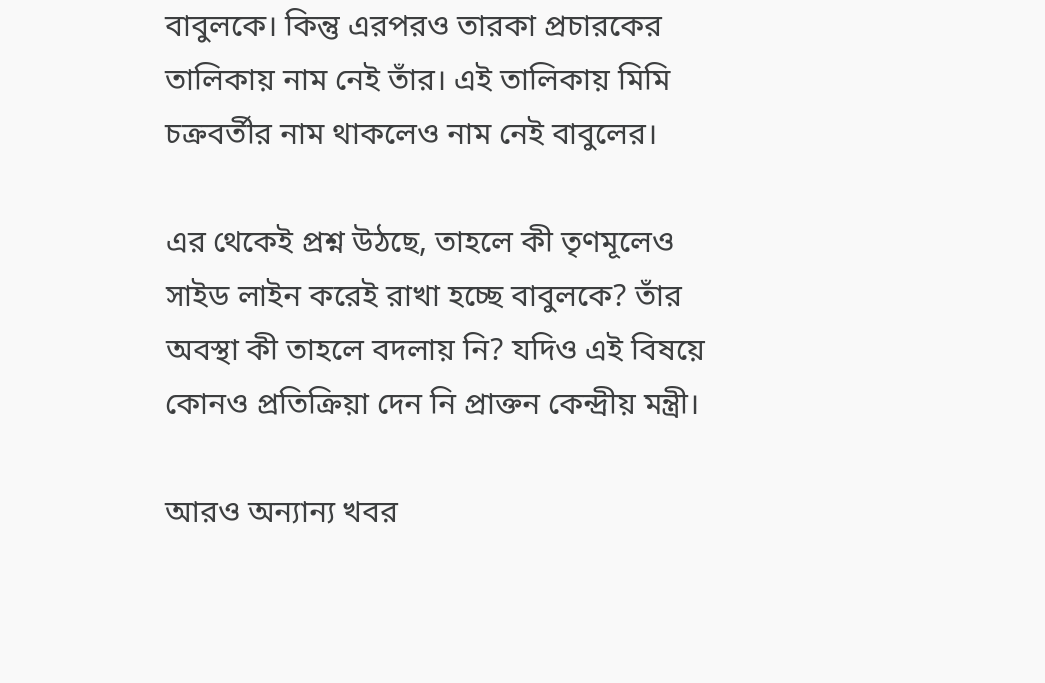বাবুলকে। কিন্তু এরপরও তারকা প্রচারকের তালিকায় নাম নেই তাঁর। এই তালিকায় মিমি চক্রবর্তীর নাম থাকলেও নাম নেই বাবুলের।

এর থেকেই প্রশ্ন উঠছে, তাহলে কী তৃণমূলেও সাইড লাইন করেই রাখা হচ্ছে বাবুলকে? তাঁর অবস্থা কী তাহলে বদলায় নি? যদিও এই বিষয়ে কোনও প্রতিক্রিয়া দেন নি প্রাক্তন কেন্দ্রীয় মন্ত্রী।

আরও অন্যান্য খবর